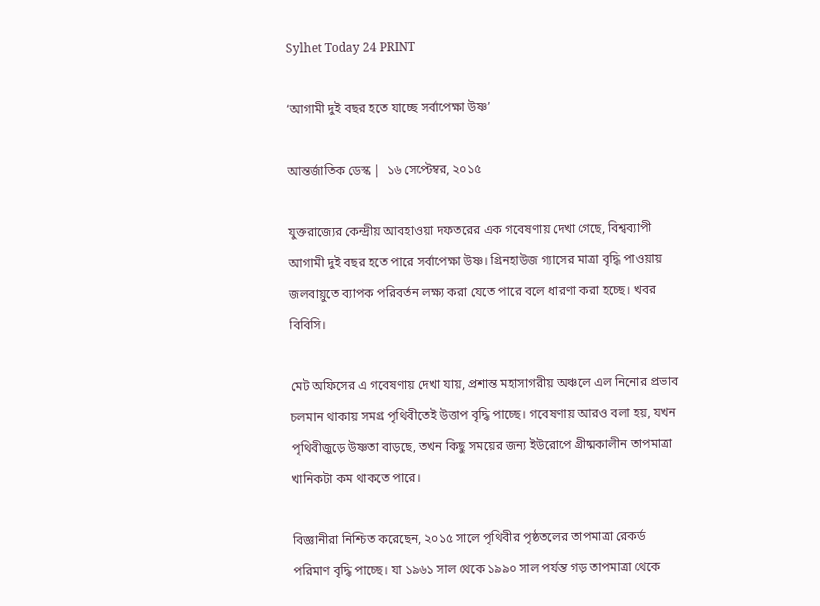Sylhet Today 24 PRINT

‘আগামী দুই বছর হতে যাচ্ছে সর্বাপেক্ষা উষ্ণ’

আন্তর্জাতিক ডেস্ক |  ১৬ সেপ্টেম্বর, ২০১৫

যুক্তরাজ্যের কেন্দ্রীয় আবহাওয়া দফতরের এক গবেষণায় দেখা গেছে, বিশ্বব্যাপী আগামী দুই বছর হতে পারে সর্বাপেক্ষা উষ্ণ। গ্রিনহাউজ গ্যাসের মাত্রা বৃদ্ধি পাওয়ায় জলবায়ুতে ব্যাপক পরিবর্তন লক্ষ্য করা যেতে পারে বলে ধারণা করা হচ্ছে। খবর বিবিসি।

মেট অফিসের এ গবেষণায় দেখা যায়, প্রশান্ত মহাসাগরীয় অঞ্চলে এল নিনোর প্রভাব চলমান থাকায় সমগ্র পৃথিবীতেই উত্তাপ বৃদ্ধি পাচ্ছে। গবেষণায় আরও বলা হয়, যখন পৃথিবীজুড়ে উষ্ণতা বাড়ছে, তখন কিছু সময়ের জন্য ইউরোপে গ্রীষ্মকালীন তাপমাত্রা খানিকটা কম থাকতে পারে।

বিজ্ঞানীরা নিশ্চিত করেছেন, ২০১৫ সালে পৃথিবীর পৃষ্ঠতলের তাপমাত্রা রেকর্ড পরিমাণ বৃদ্ধি পাচ্ছে। যা ১৯৬১ সাল থেকে ১৯৯০ সাল পর্যন্ত গড় তাপমাত্রা থেকে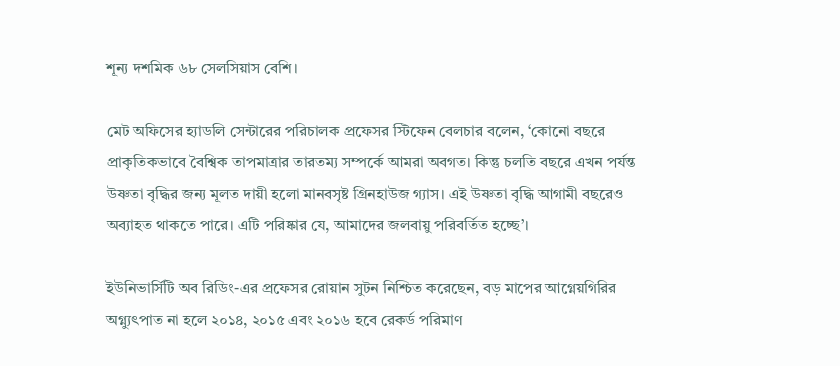শূন্য দশমিক ৬৮ সেলসিয়াস বেশি।

মেট অফিসের হ্যাডলি সেন্টারের পরিচালক প্রফেসর স্টিফেন বেলচার বলেন, ‘কোনো বছরে প্রাকৃতিকভাবে বৈশ্বিক তাপমাত্রার তারতম্য সম্পর্কে আমরা অবগত। কিন্তু চলতি বছরে এখন পর্যন্ত উষ্ণতা বৃদ্ধির জন্য মূলত দায়ী হলো মানবসৃষ্ট গ্রিনহাউজ গ্যাস। এই উষ্ণতা বৃদ্ধি আগামী বছরেও অব্যাহত থাকতে পারে। এটি পরিষ্কার যে, আমাদের জলবায়ু পরিবর্তিত হচ্ছে’।

ইউনিভার্সিটি অব রিডিং-এর প্রফেসর রোয়ান সুটন নিশ্চিত করেছেন, বড় মাপের আগ্নেয়গিরির অগ্ন্যুৎপাত না হলে ২০১৪, ২০১৫ এবং ২০১৬ হবে রেকর্ড পরিমাণ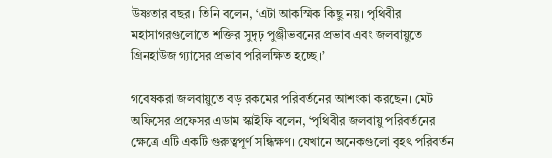উষ্ণতার বছর। তিনি বলেন, ‘এটা আকস্মিক কিছু নয়। পৃথিবীর মহাসাগরগুলোতে শক্তির সুদৃঢ় পুঞ্জীভবনের প্রভাব এবং জলবায়ুতে গ্রিনহাউজ গ্যাসের প্রভাব পরিলক্ষিত হচ্ছে।’

গবেষকরা জলবায়ুতে বড় রকমের পরিবর্তনের আশংকা করছেন। মেট অফিসের প্রফেসর এডাম স্কাইফি বলেন, ‘পৃথিবীর জলবায়ু পরিবর্তনের ক্ষেত্রে এটি একটি গুরুত্বপূর্ণ সন্ধিক্ষণ। যেখানে অনেকগুলো বৃহৎ পরিবর্তন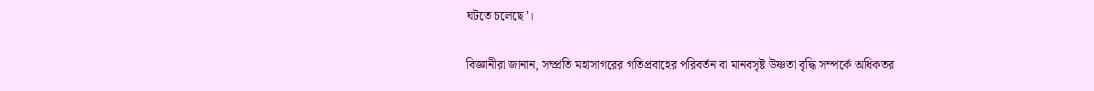ঘটতে চলেছে’।

বিজ্ঞানীরা জানান, সম্প্রতি মহাসাগরের গতিপ্রবাহের পরিবর্তন বা মানবসৃষ্ট উষ্ণতা বৃদ্ধি সম্পর্কে অধিকতর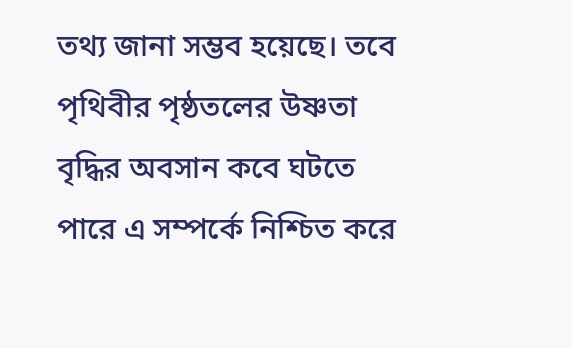তথ্য জানা সম্ভব হয়েছে। তবে পৃথিবীর পৃষ্ঠতলের উষ্ণতা বৃদ্ধির অবসান কবে ঘটতে পারে এ সম্পর্কে নিশ্চিত করে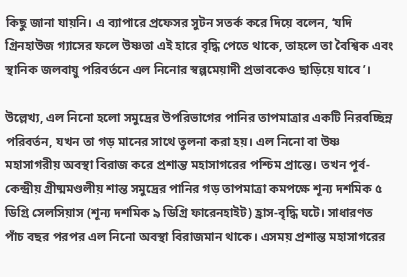কিছু জানা যায়নি। এ ব্যাপারে প্রফেসর সুটন সতর্ক করে দিয়ে বলেন, ‘যদি গ্রিনহাউজ গ্যাসের ফলে উষ্ণতা এই হারে বৃদ্ধি পেতে থাকে, তাহলে তা বৈশ্বিক এবং স্থানিক জলবায়ু পরিবর্তনে এল নিনোর স্বল্পমেয়াদী প্রভাবকেও ছাড়িয়ে যাবে’।

উল্লেখ্য, এল নিনো হলো সমুদ্রের উপরিভাগের পানির তাপমাত্রার একটি নিরবচ্ছিন্ন পরিবর্তন, যখন তা গড় মানের সাথে তুলনা করা হয়। এল নিনো বা উষ্ণ মহাসাগরীয় অবস্থা বিরাজ করে প্রশান্ত মহাসাগরের পশ্চিম প্রান্তে। তখন পূর্ব-কেন্দ্রীয় গ্রীষ্মমণ্ডলীয় শান্ত সমুদ্রের পানির গড় তাপমাত্রা কমপক্ষে শূন্য দশমিক ৫ ডিগ্রি সেলসিয়াস (শূন্য দশমিক ৯ ডিগ্রি ফারেনহাইট) হ্রাস-বৃদ্ধি ঘটে। সাধারণত পাঁচ বছর পরপর এল নিনো অবস্থা বিরাজমান থাকে। এসময় প্রশান্ত মহাসাগরের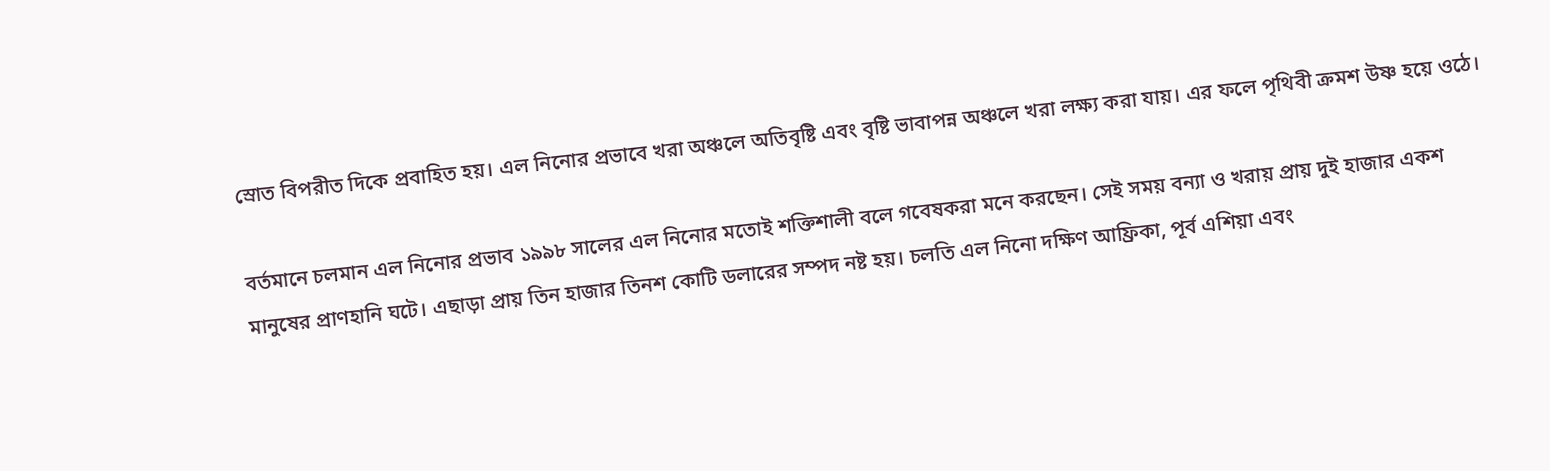স্রোত বিপরীত দিকে প্রবাহিত হয়। এল নিনোর প্রভাবে খরা অঞ্চলে অতিবৃষ্টি এবং বৃষ্টি ভাবাপন্ন অঞ্চলে খরা লক্ষ্য করা যায়। এর ফলে পৃথিবী ক্রমশ উষ্ণ হয়ে ওঠে।

বর্তমানে চলমান এল নিনোর প্রভাব ১৯৯৮ সালের এল নিনোর মতোই শক্তিশালী বলে গবেষকরা মনে করছেন। সেই সময় বন্যা ও খরায় প্রায় দুই হাজার একশ মানুষের প্রাণহানি ঘটে। এছাড়া প্রায় তিন হাজার তিনশ কোটি ডলারের সম্পদ নষ্ট হয়। চলতি এল নিনো দক্ষিণ আফ্রিকা, পূর্ব এশিয়া এবং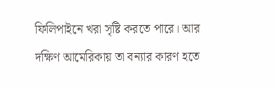ফিলিপাইনে খরা সৃষ্টি করতে পারে। আর দক্ষিণ আমেরিকায় তা বন্যার কারণ হতে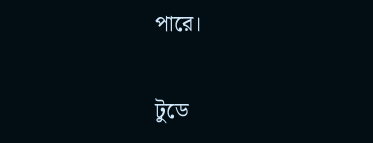পারে।

টুডে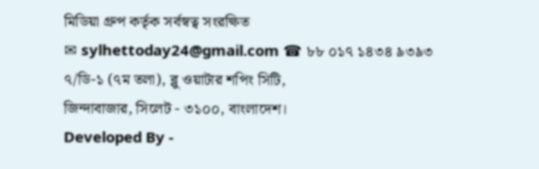মিডিয়া গ্রুপ কর্তৃক সর্বস্বত্ব সংরক্ষিত
✉ sylhettoday24@gmail.com ☎ ৮৮ ০১৭ ১৪৩৪ ৯৩৯৩
৭/ডি-১ (৭ম তলা), ব্লু ওয়াটার শপিং সিটি,
জিন্দাবাজার, সিলেট - ৩১০০, বাংলাদেশ।
Developed By -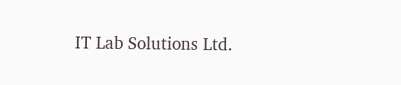IT Lab Solutions Ltd.